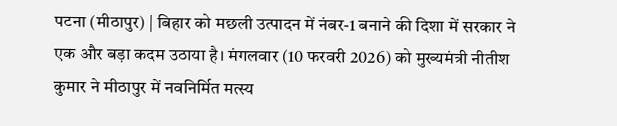पटना (मीठापुर) | बिहार को मछली उत्पादन में नंबर-1 बनाने की दिशा में सरकार ने एक और बड़ा कदम उठाया है। मंगलवार (10 फरवरी 2026) को मुख्यमंत्री नीतीश कुमार ने मीठापुर में नवनिर्मित मत्स्य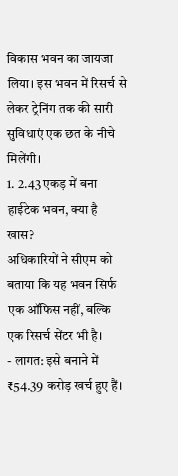विकास भवन का जायजा लिया। इस भवन में रिसर्च से लेकर ट्रेनिंग तक की सारी सुविधाएं एक छत के नीचे मिलेंगी।
1. 2.43 एकड़ में बना हाईटेक भवन, क्या है खास?
अधिकारियों ने सीएम को बताया कि यह भवन सिर्फ एक ऑफिस नहीं, बल्कि एक रिसर्च सेंटर भी है।
- लागत: इसे बनाने में ₹54.39 करोड़ खर्च हुए हैं।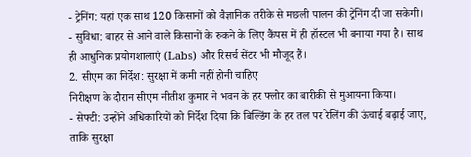- ट्रेनिंग: यहां एक साथ 120 किसानों को वैज्ञानिक तरीके से मछली पालन की ट्रेनिंग दी जा सकेगी।
- सुविधा: बाहर से आने वाले किसानों के रुकने के लिए कैंपस में ही हॉस्टल भी बनाया गया है। साथ ही आधुनिक प्रयोगशालाएं (Labs) और रिसर्च सेंटर भी मौजूद हैं।
2. सीएम का निर्देश: सुरक्षा में कमी नहीं होनी चाहिए
निरीक्षण के दौरान सीएम नीतीश कुमार ने भवन के हर फ्लोर का बारीकी से मुआयना किया।
- सेफ्टी: उन्होंने अधिकारियों को निर्देश दिया कि बिल्डिंग के हर तल पर रेलिंग की ऊंचाई बढ़ाई जाए, ताकि सुरक्षा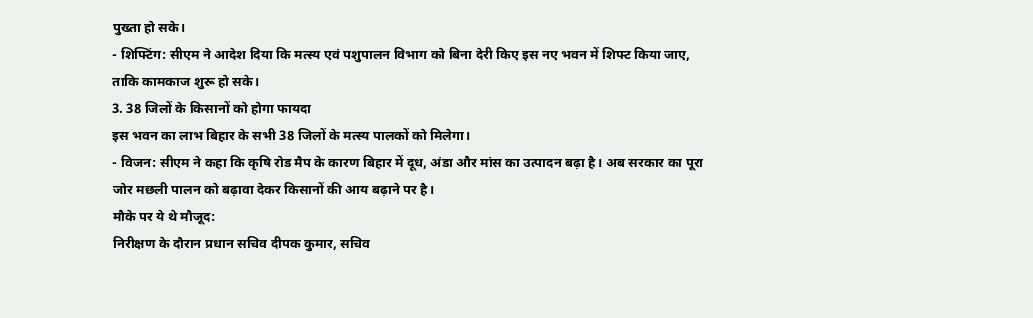पुख्ता हो सके।
- शिफ्टिंग: सीएम ने आदेश दिया कि मत्स्य एवं पशुपालन विभाग को बिना देरी किए इस नए भवन में शिफ्ट किया जाए, ताकि कामकाज शुरू हो सके।
3. 38 जिलों के किसानों को होगा फायदा
इस भवन का लाभ बिहार के सभी 38 जिलों के मत्स्य पालकों को मिलेगा।
- विजन: सीएम ने कहा कि कृषि रोड मैप के कारण बिहार में दूध, अंडा और मांस का उत्पादन बढ़ा है। अब सरकार का पूरा जोर मछली पालन को बढ़ावा देकर किसानों की आय बढ़ाने पर है।
मौके पर ये थे मौजूद:
निरीक्षण के दौरान प्रधान सचिव दीपक कुमार, सचिव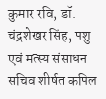कुमार रवि, डॉ. चंद्रशेखर सिंह, पशु एवं मत्स्य संसाधन सचिव शीर्षत कपिल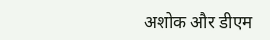अशोक और डीएम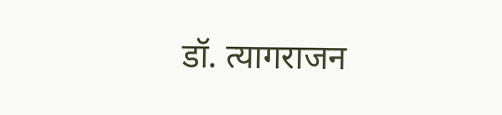डॉ. त्यागराजन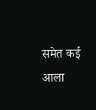समेत कई आला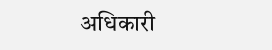अधिकारी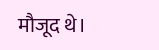मौजूद थे।